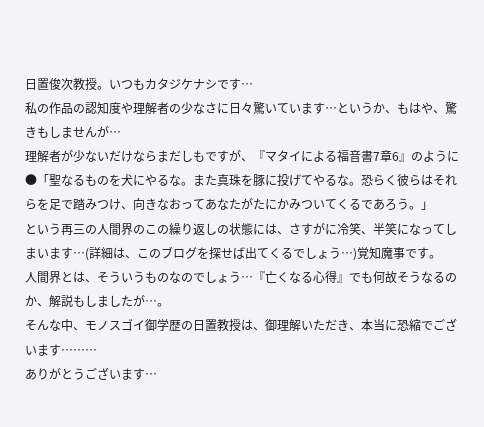日置俊次教授。いつもカタジケナシです…
私の作品の認知度や理解者の少なさに日々驚いています…というか、もはや、驚きもしませんが…
理解者が少ないだけならまだしもですが、『マタイによる福音書7章6』のように
●「聖なるものを犬にやるな。また真珠を豚に投げてやるな。恐らく彼らはそれらを足で踏みつけ、向きなおってあなたがたにかみついてくるであろう。」
という再三の人間界のこの繰り返しの状態には、さすがに冷笑、半笑になってしまいます…(詳細は、このブログを探せば出てくるでしょう…)覚知魔事です。
人間界とは、そういうものなのでしょう…『亡くなる心得』でも何故そうなるのか、解説もしましたが…。
そんな中、モノスゴイ御学歴の日置教授は、御理解いただき、本当に恐縮でございます………
ありがとうございます…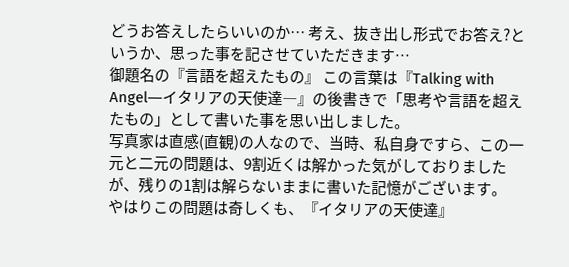どうお答えしたらいいのか… 考え、抜き出し形式でお答え?というか、思った事を記させていただきます…
御題名の『言語を超えたもの』 この言葉は『Talking with Angel―イタリアの天使達―』の後書きで「思考や言語を超えたもの」として書いた事を思い出しました。
写真家は直感(直観)の人なので、当時、私自身ですら、この一元と二元の問題は、9割近くは解かった気がしておりましたが、残りの1割は解らないままに書いた記憶がございます。
やはりこの問題は奇しくも、『イタリアの天使達』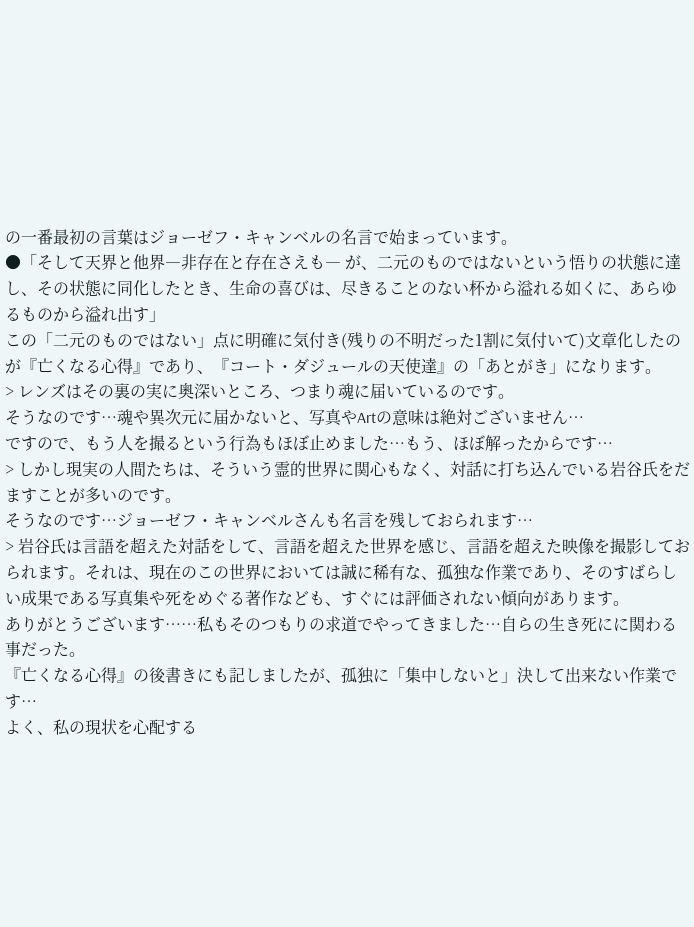の一番最初の言葉はジョーゼフ・キャンベルの名言で始まっています。
●「そして天界と他界―非存在と存在さえも― が、二元のものではないという悟りの状態に達し、その状態に同化したとき、生命の喜びは、尽きることのない杯から溢れる如くに、あらゆるものから溢れ出す」
この「二元のものではない」点に明確に気付き(残りの不明だった1割に気付いて)文章化したのが『亡くなる心得』であり、『コート・ダジュールの天使達』の「あとがき」になります。
> レンズはその裏の実に奥深いところ、つまり魂に届いているのです。
そうなのです…魂や異次元に届かないと、写真やArtの意味は絶対ございません…
ですので、もう人を撮るという行為もほぼ止めました…もう、ほぼ解ったからです…
> しかし現実の人間たちは、そういう霊的世界に関心もなく、対話に打ち込んでいる岩谷氏をだますことが多いのです。
そうなのです…ジョーゼフ・キャンベルさんも名言を残しておられます…
> 岩谷氏は言語を超えた対話をして、言語を超えた世界を感じ、言語を超えた映像を撮影しておられます。それは、現在のこの世界においては誠に稀有な、孤独な作業であり、そのすばらしい成果である写真集や死をめぐる著作なども、すぐには評価されない傾向があります。
ありがとうございます……私もそのつもりの求道でやってきました…自らの生き死にに関わる事だった。
『亡くなる心得』の後書きにも記しましたが、孤独に「集中しないと」決して出来ない作業です…
よく、私の現状を心配する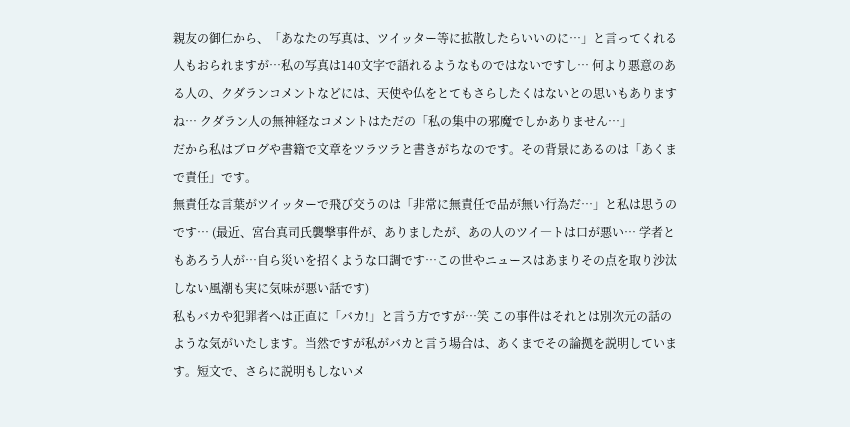親友の御仁から、「あなたの写真は、ツイッター等に拡散したらいいのに…」と言ってくれる人もおられますが…私の写真は140文字で語れるようなものではないですし… 何より悪意のある人の、クダランコメントなどには、天使や仏をとてもさらしたくはないとの思いもありますね… クダラン人の無神経なコメントはただの「私の集中の邪魔でしかありません…」
だから私はブログや書籍で文章をツラツラと書きがちなのです。その背景にあるのは「あくまで責任」です。
無責任な言葉がツイッターで飛び交うのは「非常に無責任で品が無い行為だ…」と私は思うのです… (最近、宮台真司氏襲撃事件が、ありましたが、あの人のツイ―トは口が悪い… 学者ともあろう人が…自ら災いを招くような口調です…この世やニュースはあまりその点を取り沙汰しない風潮も実に気味が悪い話です)
私もバカや犯罪者へは正直に「バカ!」と言う方ですが…笑 この事件はそれとは別次元の話のような気がいたします。当然ですが私がバカと言う場合は、あくまでその論拠を説明しています。短文で、さらに説明もしないメ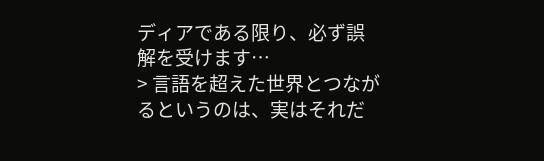ディアである限り、必ず誤解を受けます…
> 言語を超えた世界とつながるというのは、実はそれだ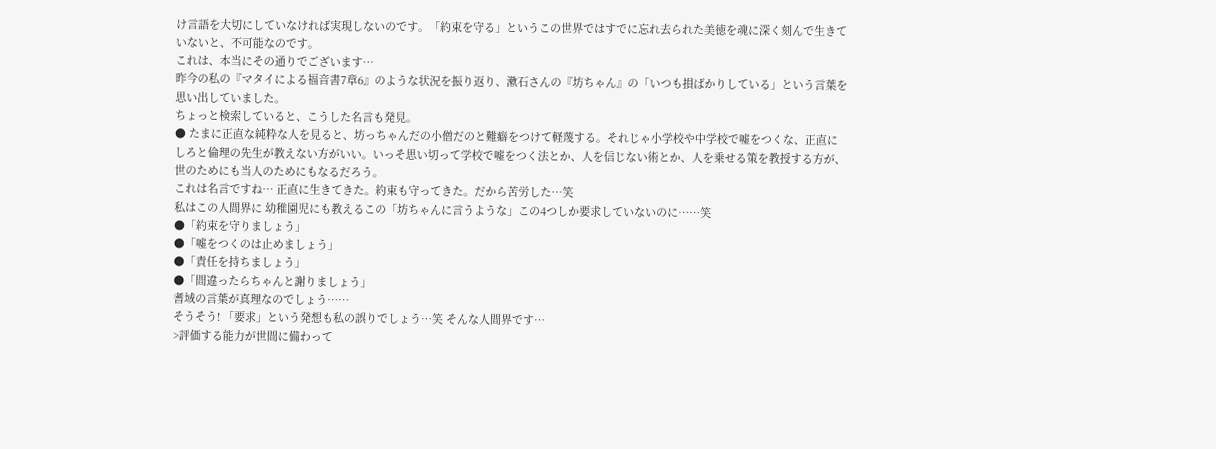け言語を大切にしていなければ実現しないのです。「約束を守る」というこの世界ではすでに忘れ去られた美徳を魂に深く刻んで生きていないと、不可能なのです。
これは、本当にその通りでございます…
昨今の私の『マタイによる福音書7章6』のような状況を振り返り、漱石さんの『坊ちゃん』の「いつも損ばかりしている」という言葉を思い出していました。
ちょっと検索していると、こうした名言も発見。
● たまに正直な純粋な人を見ると、坊っちゃんだの小僧だのと難癖をつけて軽蔑する。それじゃ小学校や中学校で嘘をつくな、正直にしろと倫理の先生が教えない方がいい。いっそ思い切って学校で嘘をつく法とか、人を信じない術とか、人を乗せる策を教授する方が、世のためにも当人のためにもなるだろう。
これは名言ですね… 正直に生きてきた。約束も守ってきた。だから苦労した…笑
私はこの人間界に 幼稚園児にも教えるこの「坊ちゃんに言うような」この4つしか要求していないのに……笑
●「約束を守りましょう」
●「嘘をつくのは止めましょう」
●「責任を持ちましょう」
●「間違ったらちゃんと謝りましょう」
耆域の言葉が真理なのでしょう……
そうそう! 「要求」という発想も私の誤りでしょう…笑 そんな人間界です…
>評価する能力が世間に備わって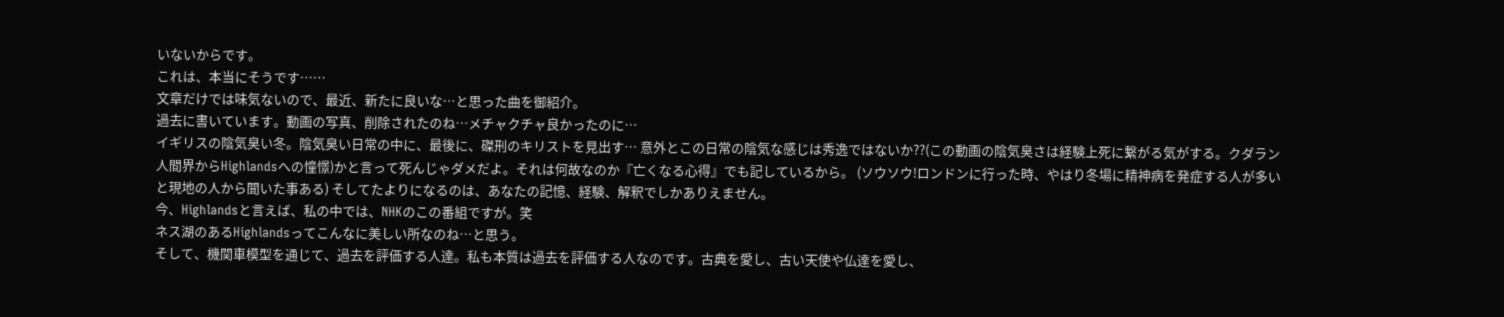いないからです。
これは、本当にそうです……
文章だけでは味気ないので、最近、新たに良いな…と思った曲を御紹介。
過去に書いています。動画の写真、削除されたのね…メチャクチャ良かったのに…
イギリスの陰気臭い冬。陰気臭い日常の中に、最後に、磔刑のキリストを見出す… 意外とこの日常の陰気な感じは秀逸ではないか??(この動画の陰気臭さは経験上死に繋がる気がする。クダラン人間界からHighlandsへの憧憬)かと言って死んじゃダメだよ。それは何故なのか『亡くなる心得』でも記しているから。 (ソウソウ!ロンドンに行った時、やはり冬場に精神病を発症する人が多いと現地の人から聞いた事ある) そしてたよりになるのは、あなたの記憶、経験、解釈でしかありえません。
今、Highlandsと言えば、私の中では、NHKのこの番組ですが。笑
ネス湖のあるHighlandsってこんなに美しい所なのね…と思う。
そして、機関車模型を通じて、過去を評価する人達。私も本質は過去を評価する人なのです。古典を愛し、古い天使や仏達を愛し、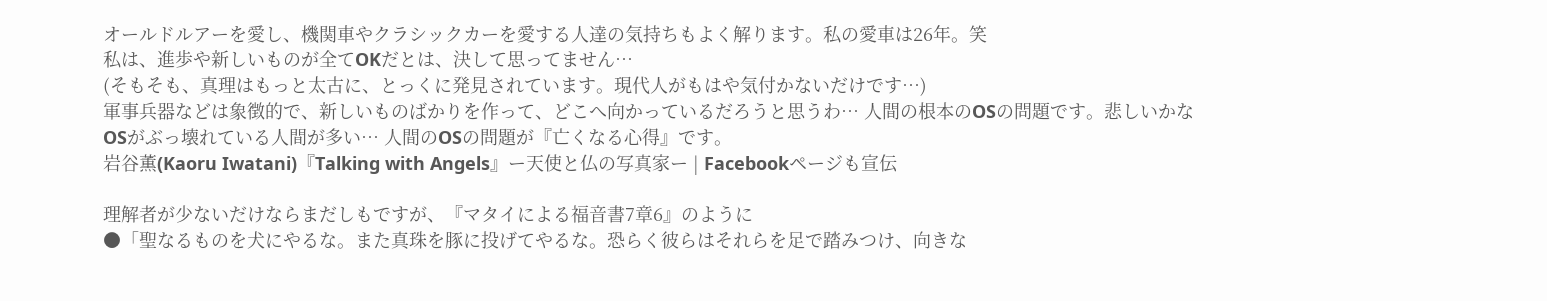オールドルアーを愛し、機関車やクラシックカーを愛する人達の気持ちもよく解ります。私の愛車は26年。笑
私は、進歩や新しいものが全てOKだとは、決して思ってません…
(そもそも、真理はもっと太古に、とっくに発見されています。現代人がもはや気付かないだけです…)
軍事兵器などは象徴的で、新しいものばかりを作って、どこへ向かっているだろうと思うわ… 人間の根本のOSの問題です。悲しいかなOSがぶっ壊れている人間が多い… 人間のOSの問題が『亡くなる心得』です。
岩谷薫(Kaoru Iwatani)『Talking with Angels』ー天使と仏の写真家ー | Facebookページも宣伝

理解者が少ないだけならまだしもですが、『マタイによる福音書7章6』のように
●「聖なるものを犬にやるな。また真珠を豚に投げてやるな。恐らく彼らはそれらを足で踏みつけ、向きな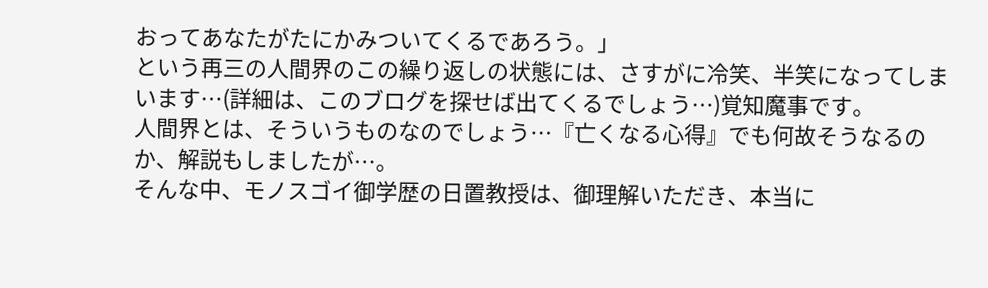おってあなたがたにかみついてくるであろう。」
という再三の人間界のこの繰り返しの状態には、さすがに冷笑、半笑になってしまいます…(詳細は、このブログを探せば出てくるでしょう…)覚知魔事です。
人間界とは、そういうものなのでしょう…『亡くなる心得』でも何故そうなるのか、解説もしましたが…。
そんな中、モノスゴイ御学歴の日置教授は、御理解いただき、本当に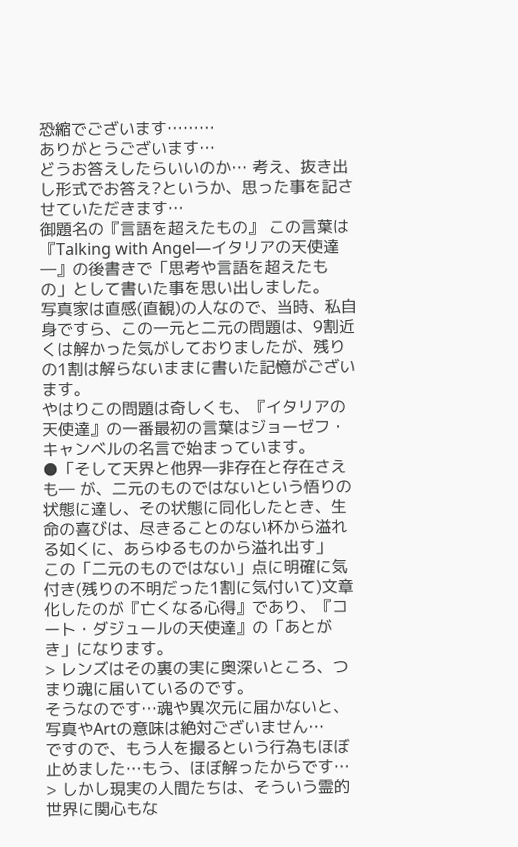恐縮でございます………
ありがとうございます…
どうお答えしたらいいのか… 考え、抜き出し形式でお答え?というか、思った事を記させていただきます…
御題名の『言語を超えたもの』 この言葉は『Talking with Angel―イタリアの天使達―』の後書きで「思考や言語を超えたもの」として書いた事を思い出しました。
写真家は直感(直観)の人なので、当時、私自身ですら、この一元と二元の問題は、9割近くは解かった気がしておりましたが、残りの1割は解らないままに書いた記憶がございます。
やはりこの問題は奇しくも、『イタリアの天使達』の一番最初の言葉はジョーゼフ・キャンベルの名言で始まっています。
●「そして天界と他界―非存在と存在さえも― が、二元のものではないという悟りの状態に達し、その状態に同化したとき、生命の喜びは、尽きることのない杯から溢れる如くに、あらゆるものから溢れ出す」
この「二元のものではない」点に明確に気付き(残りの不明だった1割に気付いて)文章化したのが『亡くなる心得』であり、『コート・ダジュールの天使達』の「あとがき」になります。
> レンズはその裏の実に奥深いところ、つまり魂に届いているのです。
そうなのです…魂や異次元に届かないと、写真やArtの意味は絶対ございません…
ですので、もう人を撮るという行為もほぼ止めました…もう、ほぼ解ったからです…
> しかし現実の人間たちは、そういう霊的世界に関心もな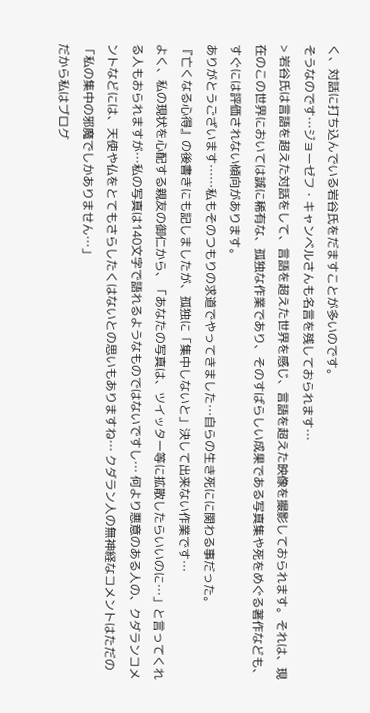く、対話に打ち込んでいる岩谷氏をだますことが多いのです。
そうなのです…ジョーゼフ・キャンベルさんも名言を残しておられます…
> 岩谷氏は言語を超えた対話をして、言語を超えた世界を感じ、言語を超えた映像を撮影しておられます。それは、現在のこの世界においては誠に稀有な、孤独な作業であり、そのすばらしい成果である写真集や死をめぐる著作なども、すぐには評価されない傾向があります。
ありがとうございます……私もそのつもりの求道でやってきました…自らの生き死にに関わる事だった。
『亡くなる心得』の後書きにも記しましたが、孤独に「集中しないと」決して出来ない作業です…
よく、私の現状を心配する親友の御仁から、「あなたの写真は、ツイッター等に拡散したらいいのに…」と言ってくれる人もおられますが…私の写真は140文字で語れるようなものではないですし… 何より悪意のある人の、クダランコメントなどには、天使や仏をとてもさらしたくはないとの思いもありますね… クダラン人の無神経なコメントはただの「私の集中の邪魔でしかありません…」
だから私はブログ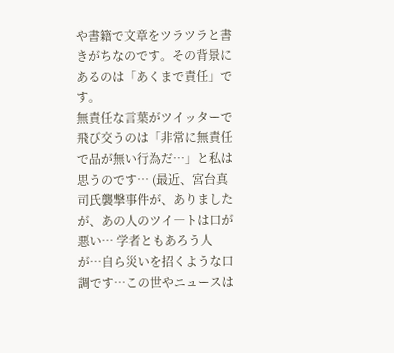や書籍で文章をツラツラと書きがちなのです。その背景にあるのは「あくまで責任」です。
無責任な言葉がツイッターで飛び交うのは「非常に無責任で品が無い行為だ…」と私は思うのです… (最近、宮台真司氏襲撃事件が、ありましたが、あの人のツイ―トは口が悪い… 学者ともあろう人が…自ら災いを招くような口調です…この世やニュースは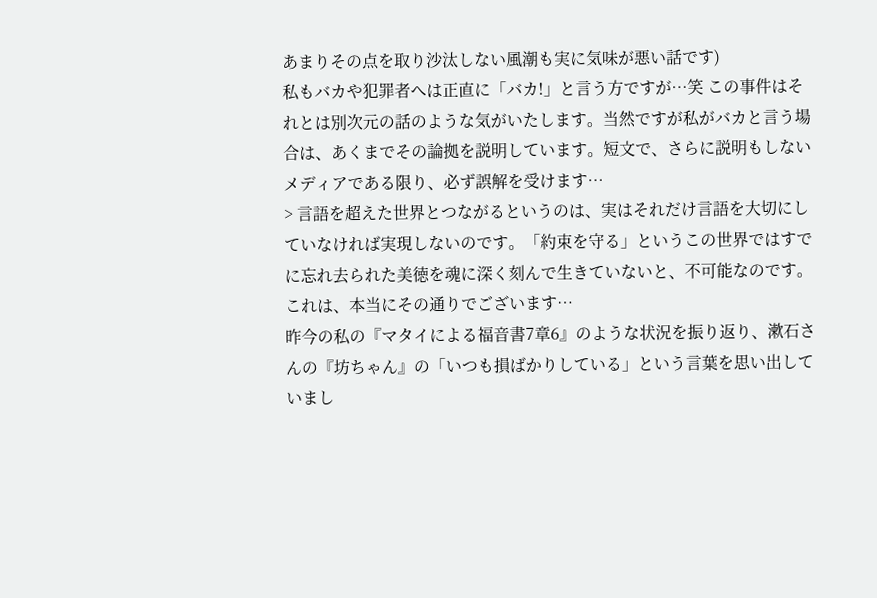あまりその点を取り沙汰しない風潮も実に気味が悪い話です)
私もバカや犯罪者へは正直に「バカ!」と言う方ですが…笑 この事件はそれとは別次元の話のような気がいたします。当然ですが私がバカと言う場合は、あくまでその論拠を説明しています。短文で、さらに説明もしないメディアである限り、必ず誤解を受けます…
> 言語を超えた世界とつながるというのは、実はそれだけ言語を大切にしていなければ実現しないのです。「約束を守る」というこの世界ではすでに忘れ去られた美徳を魂に深く刻んで生きていないと、不可能なのです。
これは、本当にその通りでございます…
昨今の私の『マタイによる福音書7章6』のような状況を振り返り、漱石さんの『坊ちゃん』の「いつも損ばかりしている」という言葉を思い出していまし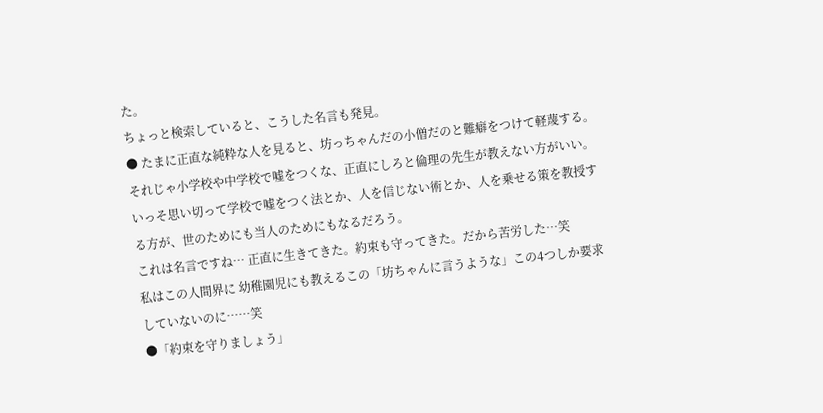た。
ちょっと検索していると、こうした名言も発見。
● たまに正直な純粋な人を見ると、坊っちゃんだの小僧だのと難癖をつけて軽蔑する。それじゃ小学校や中学校で嘘をつくな、正直にしろと倫理の先生が教えない方がいい。いっそ思い切って学校で嘘をつく法とか、人を信じない術とか、人を乗せる策を教授する方が、世のためにも当人のためにもなるだろう。
これは名言ですね… 正直に生きてきた。約束も守ってきた。だから苦労した…笑
私はこの人間界に 幼稚園児にも教えるこの「坊ちゃんに言うような」この4つしか要求していないのに……笑
●「約束を守りましょう」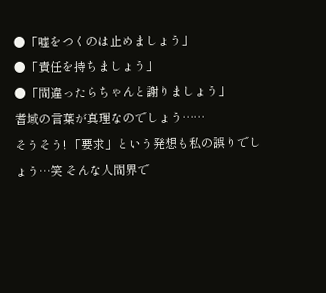●「嘘をつくのは止めましょう」
●「責任を持ちましょう」
●「間違ったらちゃんと謝りましょう」
耆域の言葉が真理なのでしょう……
そうそう! 「要求」という発想も私の誤りでしょう…笑 そんな人間界で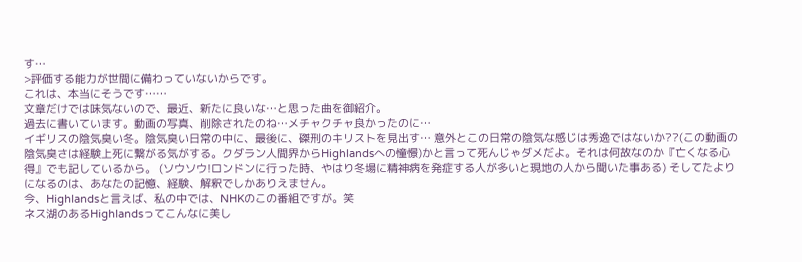す…
>評価する能力が世間に備わっていないからです。
これは、本当にそうです……
文章だけでは味気ないので、最近、新たに良いな…と思った曲を御紹介。
過去に書いています。動画の写真、削除されたのね…メチャクチャ良かったのに…
イギリスの陰気臭い冬。陰気臭い日常の中に、最後に、磔刑のキリストを見出す… 意外とこの日常の陰気な感じは秀逸ではないか??(この動画の陰気臭さは経験上死に繋がる気がする。クダラン人間界からHighlandsへの憧憬)かと言って死んじゃダメだよ。それは何故なのか『亡くなる心得』でも記しているから。 (ソウソウ!ロンドンに行った時、やはり冬場に精神病を発症する人が多いと現地の人から聞いた事ある) そしてたよりになるのは、あなたの記憶、経験、解釈でしかありえません。
今、Highlandsと言えば、私の中では、NHKのこの番組ですが。笑
ネス湖のあるHighlandsってこんなに美し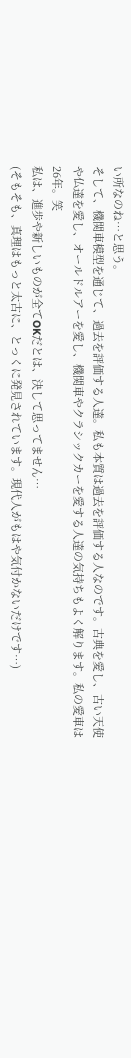い所なのね…と思う。
そして、機関車模型を通じて、過去を評価する人達。私も本質は過去を評価する人なのです。古典を愛し、古い天使や仏達を愛し、オールドルアーを愛し、機関車やクラシックカーを愛する人達の気持ちもよく解ります。私の愛車は26年。笑
私は、進歩や新しいものが全てOKだとは、決して思ってません…
(そもそも、真理はもっと太古に、とっくに発見されています。現代人がもはや気付かないだけです…)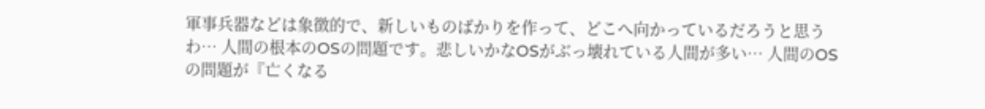軍事兵器などは象徴的で、新しいものばかりを作って、どこへ向かっているだろうと思うわ… 人間の根本のOSの問題です。悲しいかなOSがぶっ壊れている人間が多い… 人間のOSの問題が『亡くなる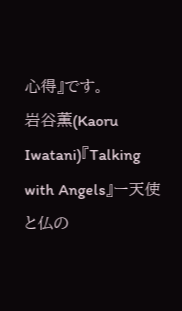心得』です。
岩谷薫(Kaoru Iwatani)『Talking with Angels』ー天使と仏の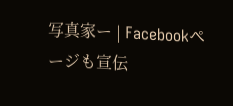写真家ー | Facebookページも宣伝